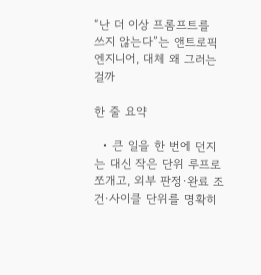“난 더 이상 프롬프트를 쓰지 않는다”는 앤트로픽 엔지니어, 대체 왜 그러는 걸까

한 줄 요약

  • 큰 일을 한 번에 던지는 대신 작은 단위 루프로 쪼개고, 외부 판정·완료 조건·사이클 단위를 명확히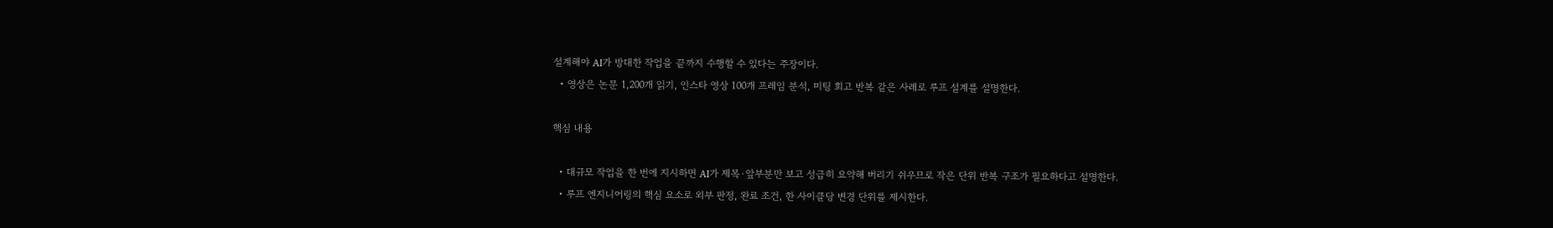설계해야 AI가 방대한 작업을 끝까지 수행할 수 있다는 주장이다.
  • 영상은 논문 1,200개 읽기, 인스타 영상 100개 프레임 분석, 미팅 회고 반복 같은 사례로 루프 설계를 설명한다.

핵심 내용

  • 대규모 작업을 한 번에 지시하면 AI가 제목·앞부분만 보고 성급히 요약해 버리기 쉬우므로 작은 단위 반복 구조가 필요하다고 설명한다.
  • 루프 엔지니어링의 핵심 요소로 외부 판정, 완료 조건, 한 사이클당 변경 단위를 제시한다.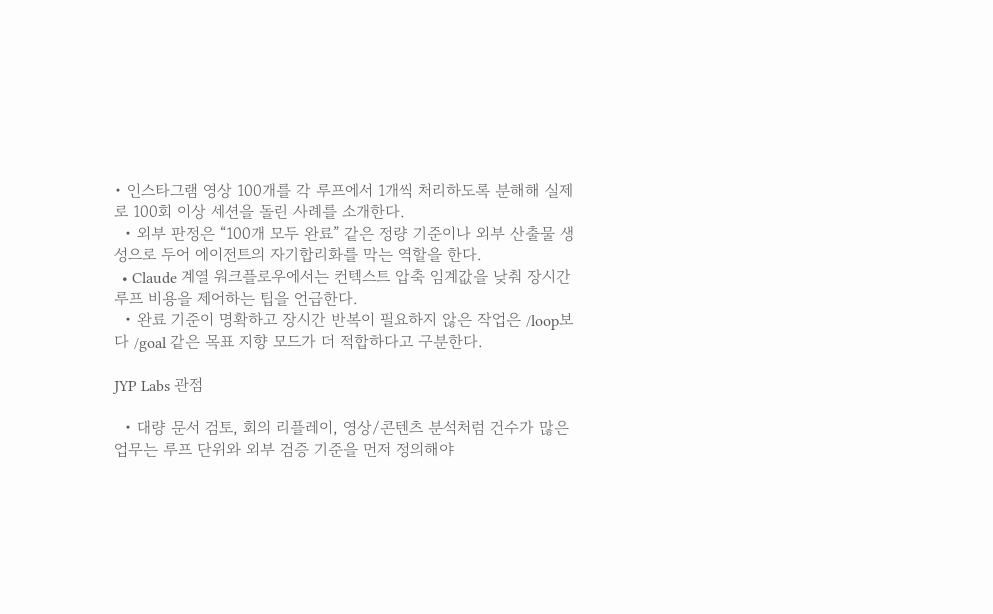• 인스타그램 영상 100개를 각 루프에서 1개씩 처리하도록 분해해 실제로 100회 이상 세션을 돌린 사례를 소개한다.
  • 외부 판정은 “100개 모두 완료” 같은 정량 기준이나 외부 산출물 생성으로 두어 에이전트의 자기합리화를 막는 역할을 한다.
  • Claude 계열 워크플로우에서는 컨텍스트 압축 임계값을 낮춰 장시간 루프 비용을 제어하는 팁을 언급한다.
  • 완료 기준이 명확하고 장시간 반복이 필요하지 않은 작업은 /loop보다 /goal 같은 목표 지향 모드가 더 적합하다고 구분한다.

JYP Labs 관점

  • 대량 문서 검토, 회의 리플레이, 영상/콘텐츠 분석처럼 건수가 많은 업무는 루프 단위와 외부 검증 기준을 먼저 정의해야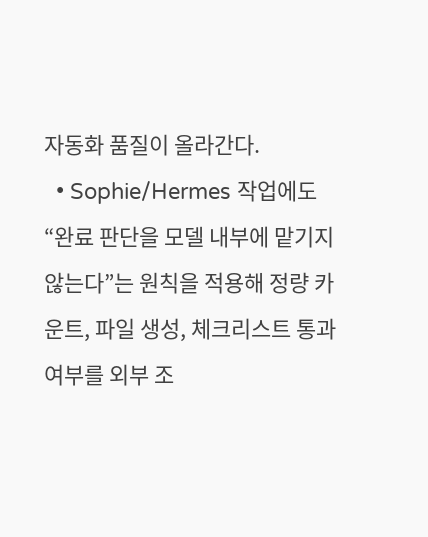자동화 품질이 올라간다.
  • Sophie/Hermes 작업에도 “완료 판단을 모델 내부에 맡기지 않는다”는 원칙을 적용해 정량 카운트, 파일 생성, 체크리스트 통과 여부를 외부 조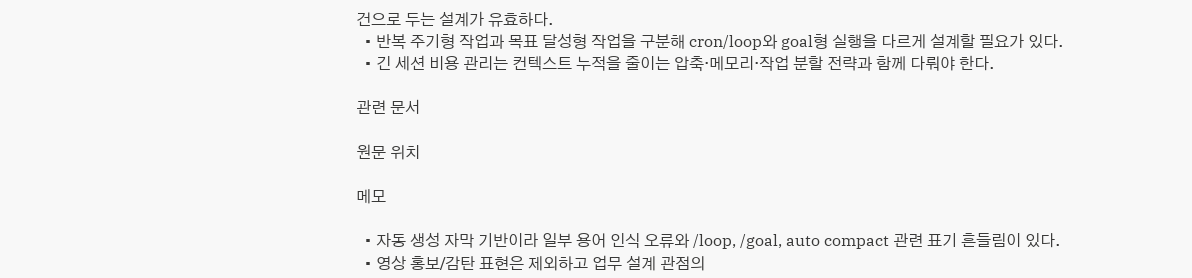건으로 두는 설계가 유효하다.
  • 반복 주기형 작업과 목표 달성형 작업을 구분해 cron/loop와 goal형 실행을 다르게 설계할 필요가 있다.
  • 긴 세션 비용 관리는 컨텍스트 누적을 줄이는 압축·메모리·작업 분할 전략과 함께 다뤄야 한다.

관련 문서

원문 위치

메모

  • 자동 생성 자막 기반이라 일부 용어 인식 오류와 /loop, /goal, auto compact 관련 표기 흔들림이 있다.
  • 영상 홍보/감탄 표현은 제외하고 업무 설계 관점의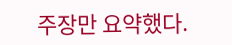주장만 요약했다.